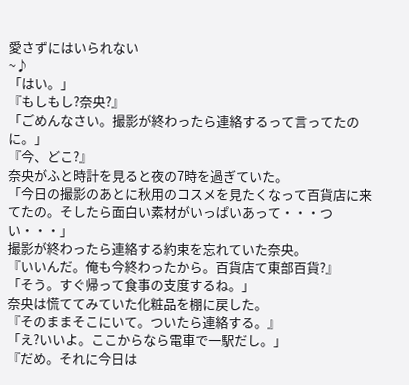愛さずにはいられない
~♪
「はい。」
『もしもし?奈央?』
「ごめんなさい。撮影が終わったら連絡するって言ってたのに。」
『今、どこ?』
奈央がふと時計を見ると夜の7時を過ぎていた。
「今日の撮影のあとに秋用のコスメを見たくなって百貨店に来てたの。そしたら面白い素材がいっぱいあって・・・つい・・・」
撮影が終わったら連絡する約束を忘れていた奈央。
『いいんだ。俺も今終わったから。百貨店て東部百貨?』
「そう。すぐ帰って食事の支度するね。」
奈央は慌ててみていた化粧品を棚に戻した。
『そのままそこにいて。ついたら連絡する。』
「え?いいよ。ここからなら電車で一駅だし。」
『だめ。それに今日は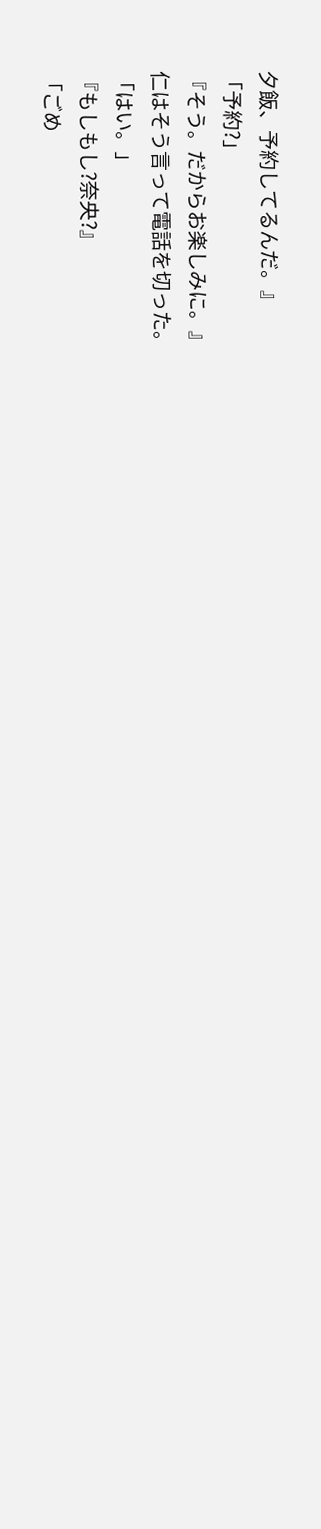夕飯、予約してるんだ。』
「予約?」
『そう。だからお楽しみに。』
仁はそう言って電話を切った。
「はい。」
『もしもし?奈央?』
「ごめ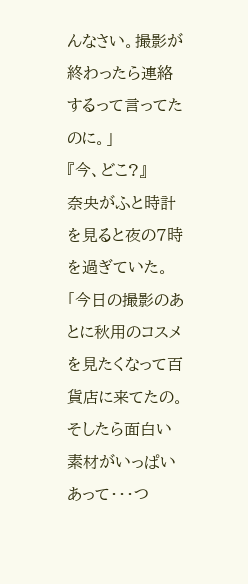んなさい。撮影が終わったら連絡するって言ってたのに。」
『今、どこ?』
奈央がふと時計を見ると夜の7時を過ぎていた。
「今日の撮影のあとに秋用のコスメを見たくなって百貨店に来てたの。そしたら面白い素材がいっぱいあって・・・つ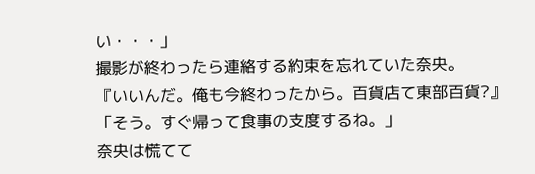い・・・」
撮影が終わったら連絡する約束を忘れていた奈央。
『いいんだ。俺も今終わったから。百貨店て東部百貨?』
「そう。すぐ帰って食事の支度するね。」
奈央は慌てて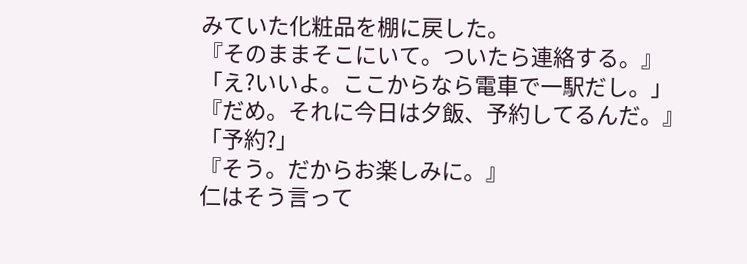みていた化粧品を棚に戻した。
『そのままそこにいて。ついたら連絡する。』
「え?いいよ。ここからなら電車で一駅だし。」
『だめ。それに今日は夕飯、予約してるんだ。』
「予約?」
『そう。だからお楽しみに。』
仁はそう言って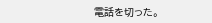電話を切った。